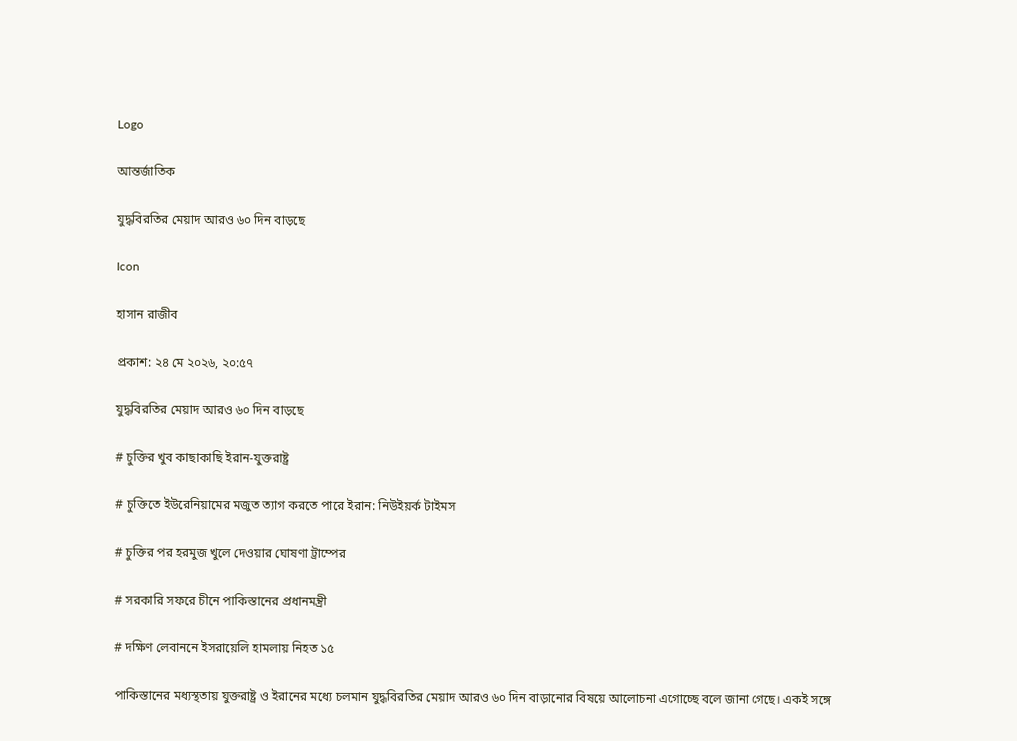Logo

আন্তর্জাতিক

যুদ্ধবিরতির মেয়াদ আরও ৬০ দিন বাড়ছে

Icon

হাসান রাজীব

প্রকাশ: ২৪ মে ২০২৬, ২০:৫৭

যুদ্ধবিরতির মেয়াদ আরও ৬০ দিন বাড়ছে

# চুক্তির খুব কাছাকাছি ইরান-যুক্তরাষ্ট্র

# চুক্তিতে ইউরেনিয়ামের মজুত ত্যাগ করতে পারে ইরান: নিউইয়র্ক টাইমস

# চুক্তির পর হরমুজ খুলে দেওয়ার ঘোষণা ট্রাম্পের

# সরকারি সফরে চীনে পাকিস্তানের প্রধানমন্ত্রী

# দক্ষিণ লেবাননে ইসরায়েলি হামলায় নিহত ১৫

পাকিস্তানের মধ্যস্থতায় যুক্তরাষ্ট্র ও ইরানের মধ্যে চলমান যুদ্ধবিরতির মেয়াদ আরও ৬০ দিন বাড়ানোর বিষয়ে আলোচনা এগোচ্ছে বলে জানা গেছে। একই সঙ্গে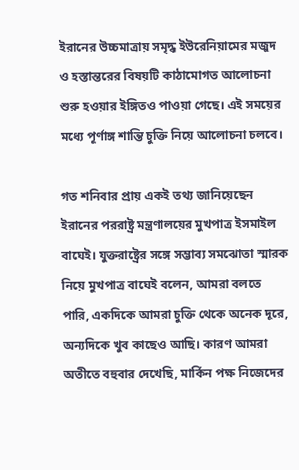ইরানের উচ্চমাত্রায় সমৃদ্ধ ইউরেনিয়ামের মজুদ ও হস্তান্তরের বিষয়টি কাঠামোগত আলোচনা শুরু হওয়ার ইঙ্গিতও পাওয়া গেছে। এই সময়ের মধ্যে পূর্ণাঙ্গ শান্তি চুক্তি নিয়ে আলোচনা চলবে।

গত শনিবার প্রায় একই তথ্য জানিয়েছেন ইরানের পররাষ্ট্র মন্ত্রণালয়ের মুখপাত্র ইসমাইল বাঘেই। যুক্তরাষ্ট্রের সঙ্গে সম্ভাব্য সমঝোতা স্মারক নিয়ে মুখপাত্র বাঘেই বলেন, আমরা বলতে পারি, একদিকে আমরা চুক্তি থেকে অনেক দূরে, অন্যদিকে খুব কাছেও আছি। কারণ আমরা অতীতে বহুবার দেখেছি, মার্কিন পক্ষ নিজেদের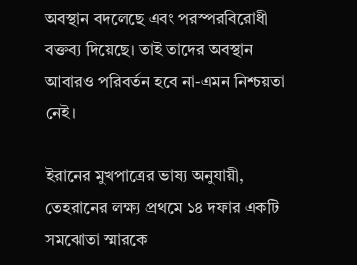অবস্থান বদলেছে এবং পরস্পরবিরোধী বক্তব্য দিয়েছে। তাই তাদের অবস্থান আবারও পরিবর্তন হবে না-এমন নিশ্চয়তা নেই।

ইরানের মুখপাত্রের ভাষ্য অনুযায়ী, তেহরানের লক্ষ্য প্রথমে ১৪ দফার একটি সমঝোতা স্মারকে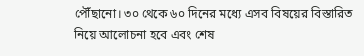পৌঁছানো। ৩০ থেকে ৬০ দিনের মধ্যে এসব বিষয়ের বিস্তারিত নিয়ে আলোচনা হবে এবং শেষ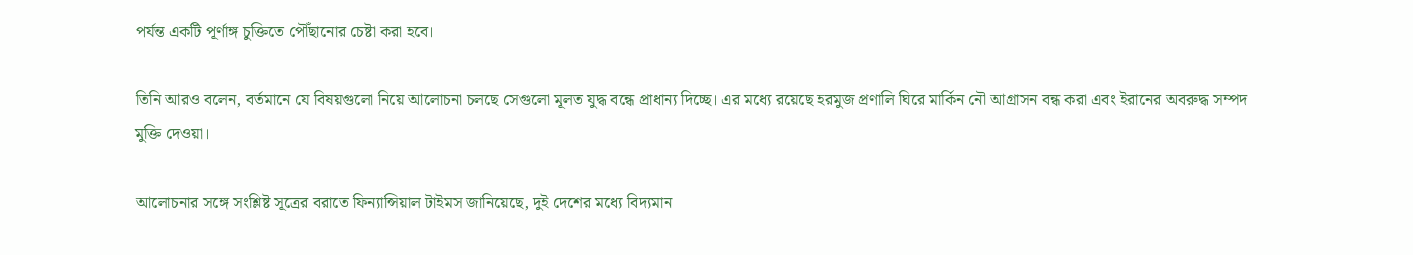পর্যন্ত একটি পূর্ণাঙ্গ চুক্তিতে পৌঁছানোর চেষ্টা করা হবে।

তিনি আরও বলেন, বর্তমানে যে বিষয়গুলো নিয়ে আলোচনা চলছে সেগুলো মূলত যুদ্ধ বন্ধে প্রাধান্য দিচ্ছে। এর মধ্যে রয়েছে হরমুজ প্রণালি ঘিরে মার্কিন নৌ আগ্রাসন বন্ধ করা এবং ইরানের অবরুদ্ধ সম্পদ মুক্তি দেওয়া।

আলোচনার সঙ্গে সংশ্লিষ্ট সূত্রের বরাতে ফিন্যান্সিয়াল টাইমস জানিয়েছে, দুই দেশের মধ্যে বিদ্যমান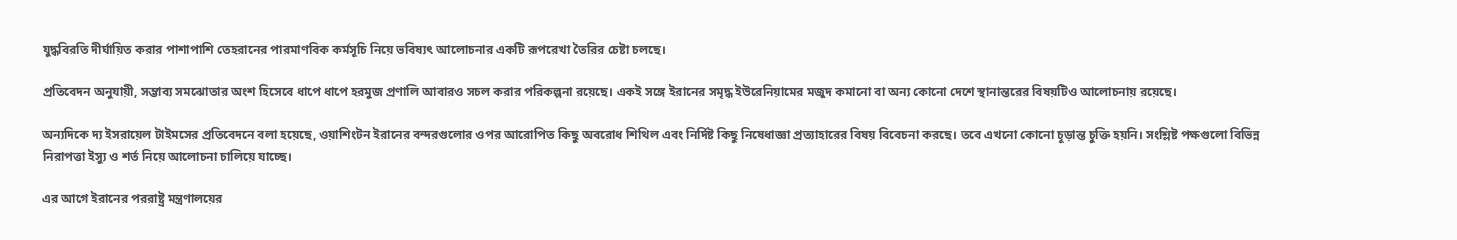যুদ্ধবিরতি দীর্ঘায়িত করার পাশাপাশি তেহরানের পারমাণবিক কর্মসূচি নিয়ে ভবিষ্যৎ আলোচনার একটি রূপরেখা তৈরির চেষ্টা চলছে।

প্রতিবেদন অনুযায়ী, সম্ভাব্য সমঝোতার অংশ হিসেবে ধাপে ধাপে হরমুজ প্রণালি আবারও সচল করার পরিকল্পনা রয়েছে। একই সঙ্গে ইরানের সমৃদ্ধ ইউরেনিয়ামের মজুদ কমানো বা অন্য কোনো দেশে স্থানান্তরের বিষয়টিও আলোচনায় রয়েছে।

অন্যদিকে দ্য ইসরায়েল টাইমসের প্রতিবেদনে বলা হয়েছে, ওয়াশিংটন ইরানের বন্দরগুলোর ওপর আরোপিত কিছু অবরোধ শিথিল এবং নির্দিষ্ট কিছু নিষেধাজ্ঞা প্রত্যাহারের বিষয় বিবেচনা করছে। তবে এখনো কোনো চূড়ান্ত চুক্তি হয়নি। সংশ্লিষ্ট পক্ষগুলো বিভিন্ন নিরাপত্তা ইস্যু ও শর্ত নিয়ে আলোচনা চালিয়ে যাচ্ছে।

এর আগে ইরানের পররাষ্ট্র মন্ত্রণালয়ের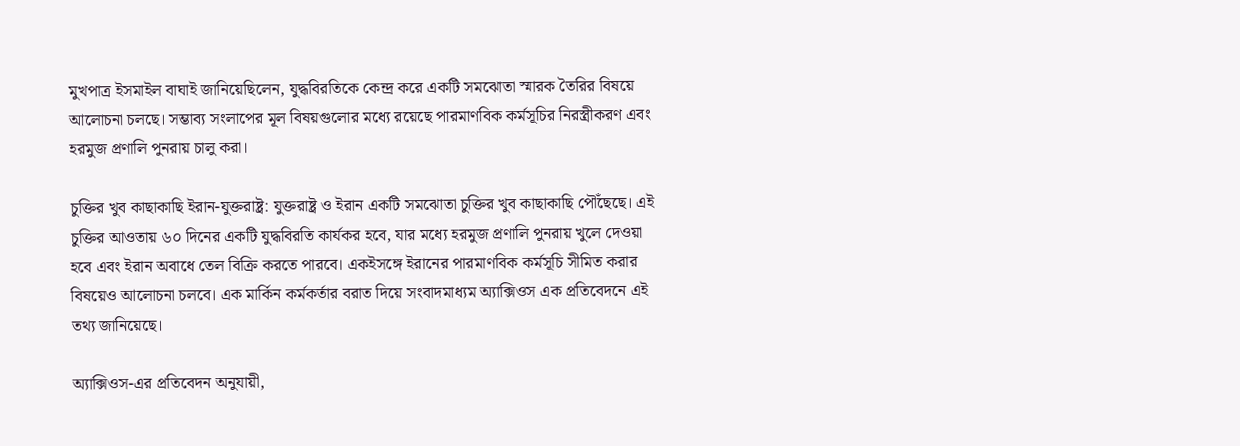মুখপাত্র ইসমাইল বাঘাই জানিয়েছিলেন, যুদ্ধবিরতিকে কেন্দ্র করে একটি সমঝোতা স্মারক তৈরির বিষয়ে আলোচনা চলছে। সম্ভাব্য সংলাপের মূল বিষয়গুলোর মধ্যে রয়েছে পারমাণবিক কর্মসূচির নিরস্ত্রীকরণ এবং হরমুজ প্রণালি পুনরায় চালু করা।

চুক্তির খুব কাছাকাছি ইরান-যুক্তরাষ্ট্র: যুক্তরাষ্ট্র ও ইরান একটি সমঝোতা চুক্তির খুব কাছাকাছি পৌঁছেছে। এই চুক্তির আওতায় ৬০ দিনের একটি যুদ্ধবিরতি কার্যকর হবে, যার মধ্যে হরমুজ প্রণালি পুনরায় খুলে দেওয়া হবে এবং ইরান অবাধে তেল বিক্রি করতে পারবে। একইসঙ্গে ইরানের পারমাণবিক কর্মসূচি সীমিত করার বিষয়েও আলোচনা চলবে। এক মার্কিন কর্মকর্তার বরাত দিয়ে সংবাদমাধ্যম অ্যাক্সিওস এক প্রতিবেদনে এই তথ্য জানিয়েছে।

অ্যাক্সিওস-এর প্রতিবেদন অনুযায়ী,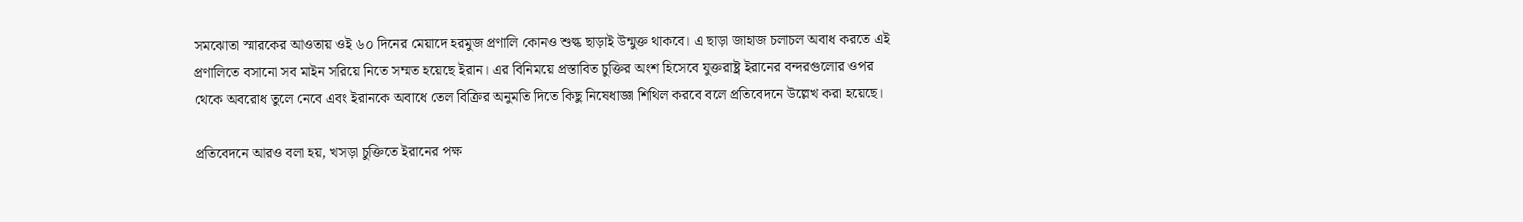সমঝোতা স্মারকের আওতায় ওই ৬০ দিনের মেয়াদে হরমুজ প্রণালি কোনও শুল্ক ছাড়াই উন্মুক্ত থাকবে। এ ছাড়া জাহাজ চলাচল অবাধ করতে এই প্রণালিতে বসানো সব মাইন সরিয়ে নিতে সম্মত হয়েছে ইরান। এর বিনিময়ে প্রস্তাবিত চুক্তির অংশ হিসেবে যুক্তরাষ্ট্র ইরানের বন্দরগুলোর ওপর থেকে অবরোধ তুলে নেবে এবং ইরানকে অবাধে তেল বিক্রির অনুমতি দিতে কিছু নিষেধাজ্ঞা শিথিল করবে বলে প্রতিবেদনে উল্লেখ করা হয়েছে।

প্রতিবেদনে আরও বলা হয়, খসড়া চুক্তিতে ইরানের পক্ষ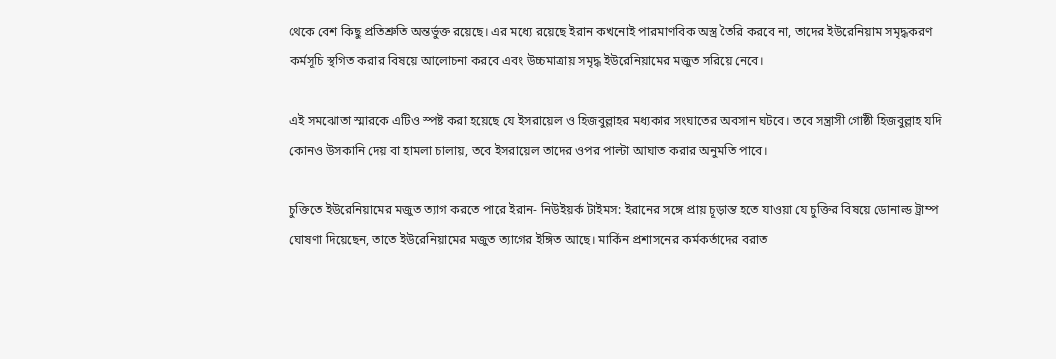থেকে বেশ কিছু প্রতিশ্রুতি অন্তর্ভুক্ত রয়েছে। এর মধ্যে রয়েছে ইরান কখনোই পারমাণবিক অস্ত্র তৈরি করবে না, তাদের ইউরেনিয়াম সমৃদ্ধকরণ কর্মসূচি স্থগিত করার বিষয়ে আলোচনা করবে এবং উচ্চমাত্রায় সমৃদ্ধ ইউরেনিয়ামের মজুত সরিয়ে নেবে।

এই সমঝোতা স্মারকে এটিও স্পষ্ট করা হয়েছে যে ইসরায়েল ও হিজবুল্লাহর মধ্যকার সংঘাতের অবসান ঘটবে। তবে সন্ত্রাসী গোষ্ঠী হিজবুল্লাহ যদি কোনও উসকানি দেয় বা হামলা চালায়, তবে ইসরায়েল তাদের ওপর পাল্টা আঘাত করার অনুমতি পাবে।

চুক্তিতে ইউরেনিয়ামের মজুত ত্যাগ করতে পারে ইরান- নিউইয়র্ক টাইমস: ইরানের সঙ্গে প্রায় চূড়ান্ত হতে যাওয়া যে চুক্তির বিষয়ে ডোনাল্ড ট্রাম্প ঘোষণা দিয়েছেন, তাতে ইউরেনিয়ামের মজুত ত্যাগের ইঙ্গিত আছে। মার্কিন প্রশাসনের কর্মকর্তাদের বরাত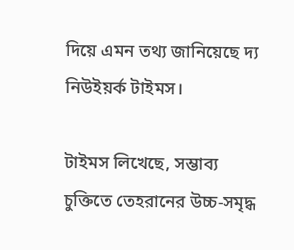দিয়ে এমন তথ্য জানিয়েছে দ্য নিউইয়র্ক টাইমস।

টাইমস লিখেছে, সম্ভাব্য চুক্তিতে তেহরানের উচ্চ-সমৃদ্ধ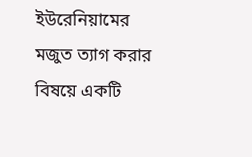ইউরেনিয়ামের মজুত ত্যাগ করার বিষয়ে একটি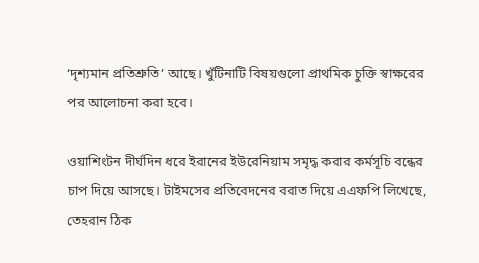‘দৃশ্যমান প্রতিশ্রুতি’ আছে। খুঁটিনাটি বিষয়গুলো প্রাথমিক চুক্তি স্বাক্ষরের পর আলোচনা করা হবে।

ওয়াশিংটন দীর্ঘদিন ধরে ইরানের ইউরেনিয়াম সমৃদ্ধ করার কর্মসূচি বন্ধের চাপ দিয়ে আসছে। টাইমসের প্রতিবেদনের বরাত দিয়ে এএফপি লিখেছে,  তেহরান ঠিক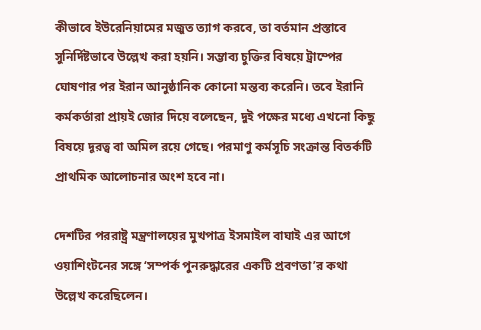কীভাবে ইউরেনিয়ামের মজুত ত্যাগ করবে, তা বর্তমান প্রস্তাবে সুনির্দিষ্টভাবে উল্লেখ করা হয়নি। সম্ভাব্য চুক্তির বিষয়ে ট্রাম্পের ঘোষণার পর ইরান আনুষ্ঠানিক কোনো মন্তব্য করেনি। তবে ইরানি কর্মকর্তারা প্রায়ই জোর দিয়ে বলেছেন, দুই পক্ষের মধ্যে এখনো কিছু বিষয়ে দূরত্ব বা অমিল রয়ে গেছে। পরমাণু কর্মসূচি সংক্রান্ত বিতর্কটি প্রাথমিক আলোচনার অংশ হবে না।

দেশটির পররাষ্ট্র মন্ত্রণালয়ের মুখপাত্র ইসমাইল বাঘাই এর আগে ওয়াশিংটনের সঙ্গে ‘সম্পর্ক পুনরুদ্ধারের একটি প্রবণতা’র কথা উল্লেখ করেছিলেন।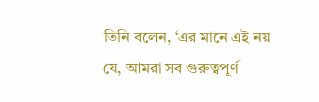তিনি বলেন, ‘এর মানে এই নয় যে, আমরা সব গুরুত্বপূর্ণ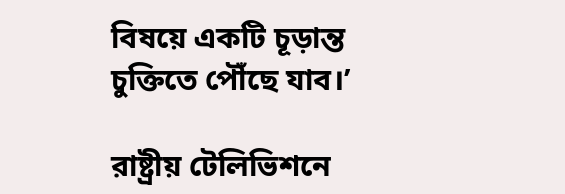বিষয়ে একটি চূড়ান্ত চুক্তিতে পৌঁছে যাব।’

রাষ্ট্রীয় টেলিভিশনে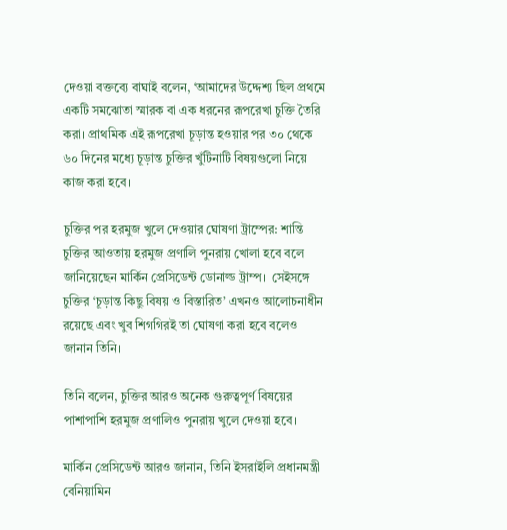দেওয়া বক্তব্যে বাঘাই বলেন, ‘আমাদের উদ্দেশ্য ছিল প্রথমে একটি সমঝোতা স্মারক বা এক ধরনের রূপরেখা চুক্তি তৈরি করা। প্রাথমিক এই রূপরেখা চূড়ান্ত হওয়ার পর ৩০ থেকে ৬০ দিনের মধ্যে চূড়ান্ত চুক্তির খুঁটিনাটি বিষয়গুলো নিয়ে কাজ করা হবে।

চুক্তির পর হরমুজ খুলে দেওয়ার ঘোষণা ট্রাম্পের: শান্তি চুক্তির আওতায় হরমুজ প্রণালি পুনরায় খোলা হবে বলে জানিয়েছেন মার্কিন প্রেসিডেন্ট ডোনাল্ড ট্রাম্প।  সেইসঙ্গে চুক্তির ‘চূড়ান্ত কিছু বিষয় ও বিস্তারিত’ এখনও আলোচনাধীন রয়েছে এবং খুব শিগগিরই তা ঘোষণা করা হবে বলেও জানান তিনি।

তিনি বলেন, চুক্তির আরও অনেক গুরুত্বপূর্ণ বিষয়ের পাশাপাশি হরমুজ প্রণালিও পুনরায় খুলে দেওয়া হবে।

মার্কিন প্রেসিডেন্ট আরও জানান, তিনি ইসরাইলি প্রধানমন্ত্রী বেনিয়ামিন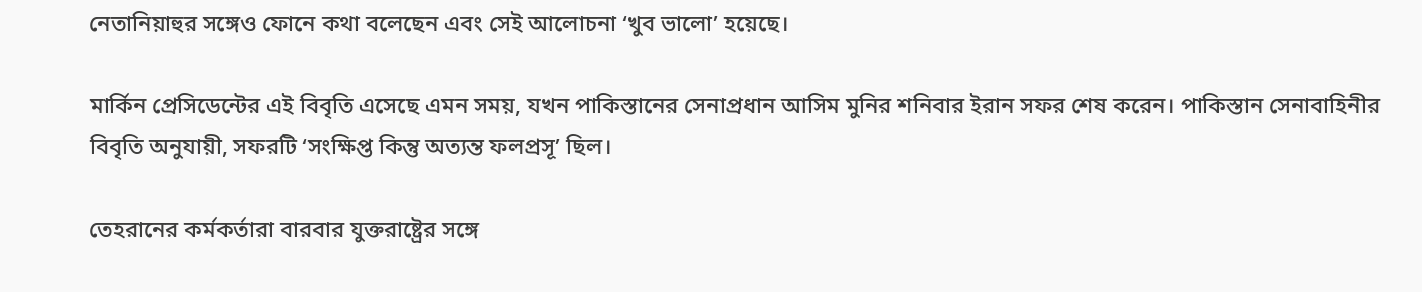নেতানিয়াহুর সঙ্গেও ফোনে কথা বলেছেন এবং সেই আলোচনা ‘খুব ভালো’ হয়েছে।

মার্কিন প্রেসিডেন্টের এই বিবৃতি এসেছে এমন সময়, যখন পাকিস্তানের সেনাপ্রধান আসিম মুনির শনিবার ইরান সফর শেষ করেন। পাকিস্তান সেনাবাহিনীর বিবৃতি অনুযায়ী, সফরটি ‘সংক্ষিপ্ত কিন্তু অত্যন্ত ফলপ্রসূ’ ছিল।

তেহরানের কর্মকর্তারা বারবার যুক্তরাষ্ট্রের সঙ্গে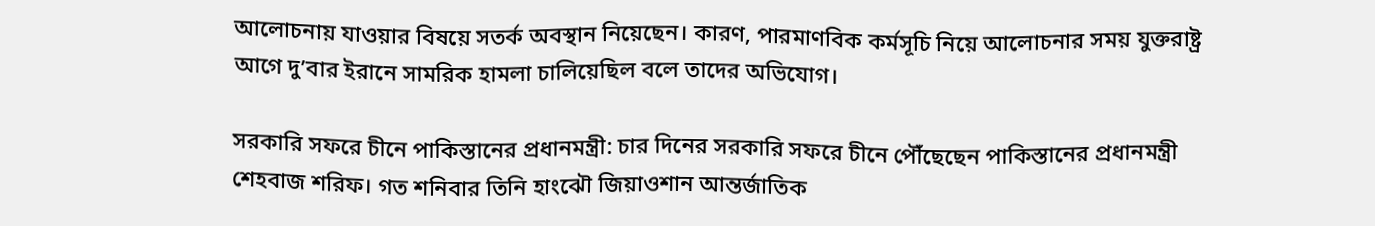আলোচনায় যাওয়ার বিষয়ে সতর্ক অবস্থান নিয়েছেন। কারণ, পারমাণবিক কর্মসূচি নিয়ে আলোচনার সময় যুক্তরাষ্ট্র আগে দু’বার ইরানে সামরিক হামলা চালিয়েছিল বলে তাদের অভিযোগ।

সরকারি সফরে চীনে পাকিস্তানের প্রধানমন্ত্রী: চার দিনের সরকারি সফরে চীনে পৌঁছেছেন পাকিস্তানের প্রধানমন্ত্রী শেহবাজ শরিফ। গত শনিবার তিনি হাংঝৌ জিয়াওশান আন্তর্জাতিক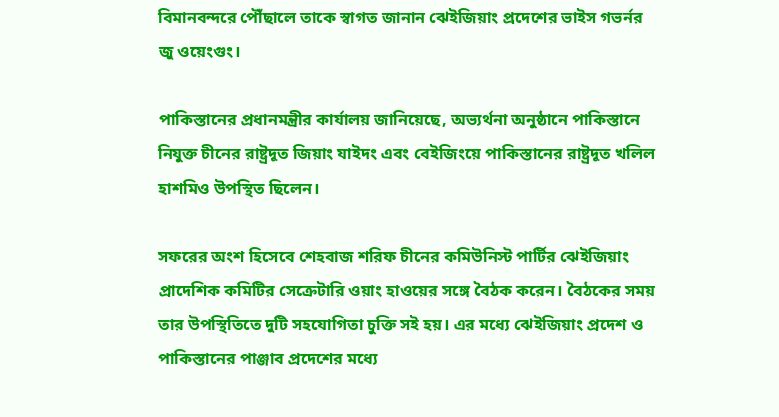বিমানবন্দরে পৌঁছালে তাকে স্বাগত জানান ঝেইজিয়াং প্রদেশের ভাইস গভর্নর জু ওয়েংগুং।

পাকিস্তানের প্রধানমন্ত্রীর কার্যালয় জানিয়েছে, অভ্যর্থনা অনুষ্ঠানে পাকিস্তানে নিযুক্ত চীনের রাষ্ট্রদূত জিয়াং যাইদং এবং বেইজিংয়ে পাকিস্তানের রাষ্ট্রদূত খলিল হাশমিও উপস্থিত ছিলেন।

সফরের অংশ হিসেবে শেহবাজ শরিফ চীনের কমিউনিস্ট পার্টির ঝেইজিয়াং প্রাদেশিক কমিটির সেক্রেটারি ওয়াং হাওয়ের সঙ্গে বৈঠক করেন। বৈঠকের সময় তার উপস্থিতিতে দুটি সহযোগিতা চুক্তি সই হয়। এর মধ্যে ঝেইজিয়াং প্রদেশ ও পাকিস্তানের পাঞ্জাব প্রদেশের মধ্যে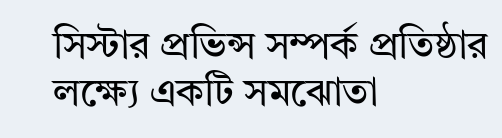সিস্টার প্রভিন্স সম্পর্ক প্রতিষ্ঠার লক্ষ্যে একটি সমঝোতা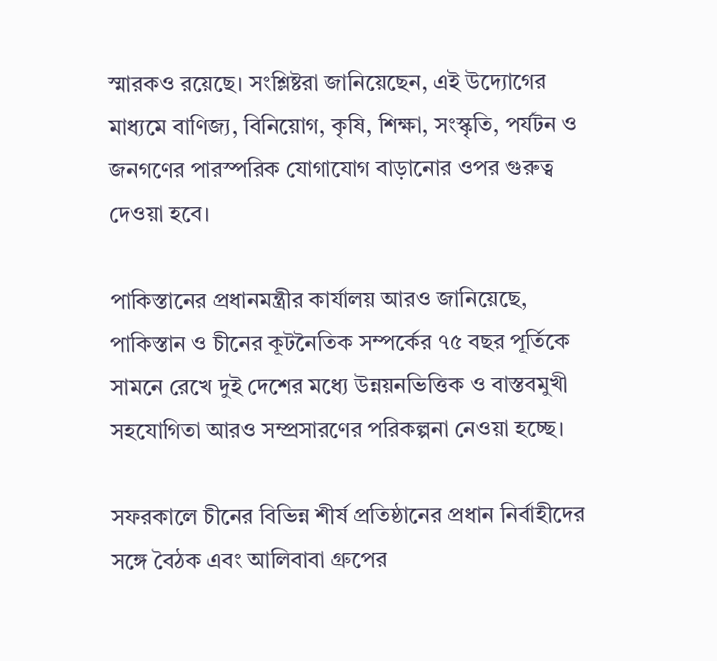স্মারকও রয়েছে। সংশ্লিষ্টরা জানিয়েছেন, এই উদ্যোগের মাধ্যমে বাণিজ্য, বিনিয়োগ, কৃষি, শিক্ষা, সংস্কৃতি, পর্যটন ও জনগণের পারস্পরিক যোগাযোগ বাড়ানোর ওপর গুরুত্ব দেওয়া হবে।

পাকিস্তানের প্রধানমন্ত্রীর কার্যালয় আরও জানিয়েছে, পাকিস্তান ও চীনের কূটনৈতিক সম্পর্কের ৭৫ বছর পূর্তিকে সামনে রেখে দুই দেশের মধ্যে উন্নয়নভিত্তিক ও বাস্তবমুখী সহযোগিতা আরও সম্প্রসারণের পরিকল্পনা নেওয়া হচ্ছে।

সফরকালে চীনের বিভিন্ন শীর্ষ প্রতিষ্ঠানের প্রধান নির্বাহীদের সঙ্গে বৈঠক এবং আলিবাবা গ্রুপের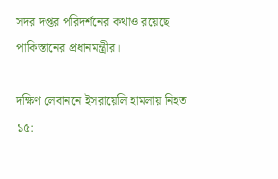সদর দপ্তর পরিদর্শনের কথাও রয়েছে পাকিস্তানের প্রধানমন্ত্রীর।

দক্ষিণ লেবাননে ইসরায়েলি হামলায় নিহত ১৫: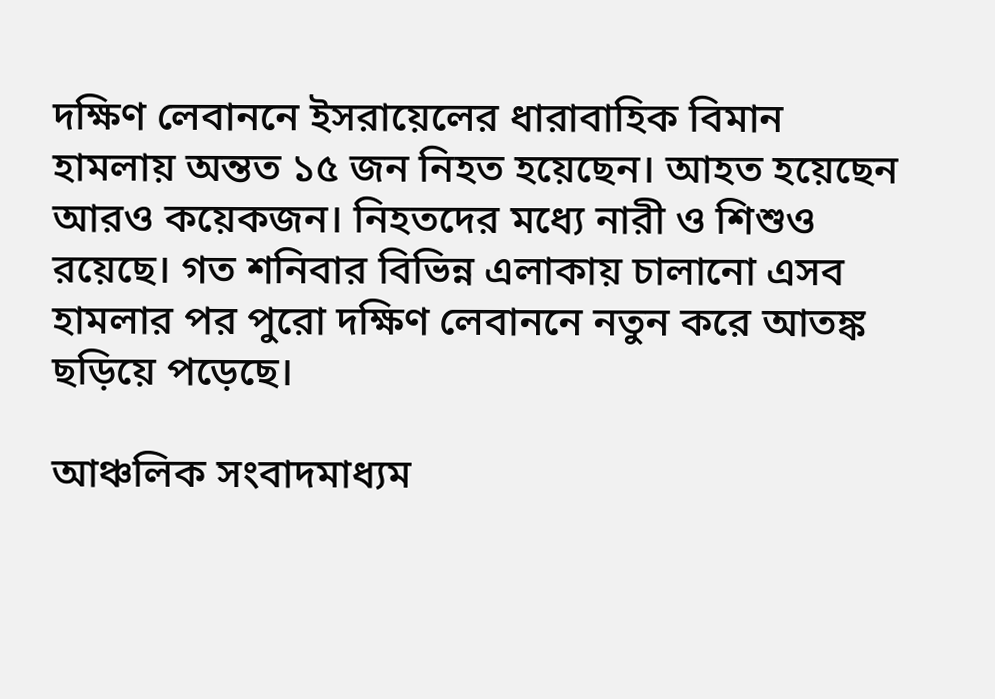দক্ষিণ লেবাননে ইসরায়েলের ধারাবাহিক বিমান হামলায় অন্তত ১৫ জন নিহত হয়েছেন। আহত হয়েছেন আরও কয়েকজন। নিহতদের মধ্যে নারী ও শিশুও রয়েছে। গত শনিবার বিভিন্ন এলাকায় চালানো এসব হামলার পর পুরো দক্ষিণ লেবাননে নতুন করে আতঙ্ক ছড়িয়ে পড়েছে।

আঞ্চলিক সংবাদমাধ্যম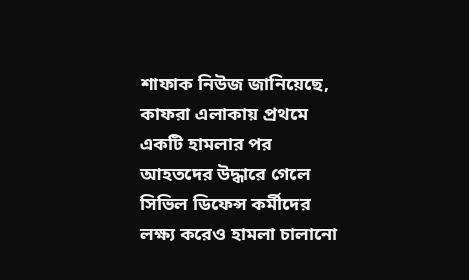শাফাক নিউজ জানিয়েছে, কাফরা এলাকায় প্রথমে একটি হামলার পর আহতদের উদ্ধারে গেলে সিভিল ডিফেন্স কর্মীদের লক্ষ্য করেও হামলা চালানো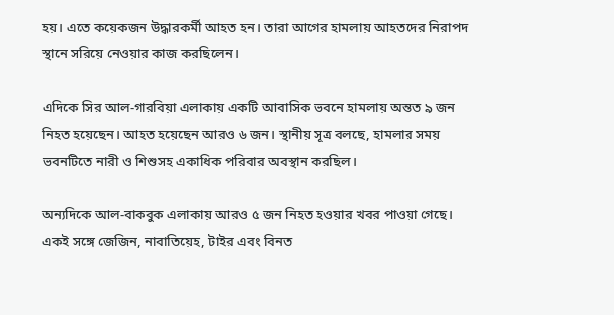হয়। এতে কয়েকজন উদ্ধারকর্মী আহত হন। তারা আগের হামলায় আহতদের নিরাপদ স্থানে সরিয়ে নেওয়ার কাজ করছিলেন।

এদিকে সির আল-গারবিয়া এলাকায় একটি আবাসিক ভবনে হামলায় অন্তত ৯ জন নিহত হয়েছেন। আহত হয়েছেন আরও ৬ জন। স্থানীয় সূত্র বলছে, হামলার সময় ভবনটিতে নারী ও শিশুসহ একাধিক পরিবার অবস্থান করছিল।

অন্যদিকে আল-বাকবুক এলাকায় আরও ৫ জন নিহত হওয়ার খবর পাওয়া গেছে। একই সঙ্গে জেজিন, নাবাতিয়েহ, টাইর এবং বিনত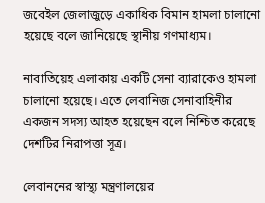জবেইল জেলাজুড়ে একাধিক বিমান হামলা চালানো হয়েছে বলে জানিয়েছে স্থানীয় গণমাধ্যম।

নাবাতিয়েহ এলাকায় একটি সেনা ব্যারাকেও হামলা চালানো হয়েছে। এতে লেবানিজ সেনাবাহিনীর একজন সদস্য আহত হয়েছেন বলে নিশ্চিত করেছে দেশটির নিরাপত্তা সূত্র।

লেবাননের স্বাস্থ্য মন্ত্রণালয়ের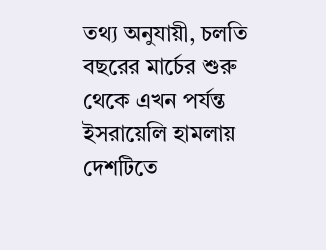তথ্য অনুযায়ী, চলতি বছরের মার্চের শুরু থেকে এখন পর্যন্ত ইসরায়েলি হামলায় দেশটিতে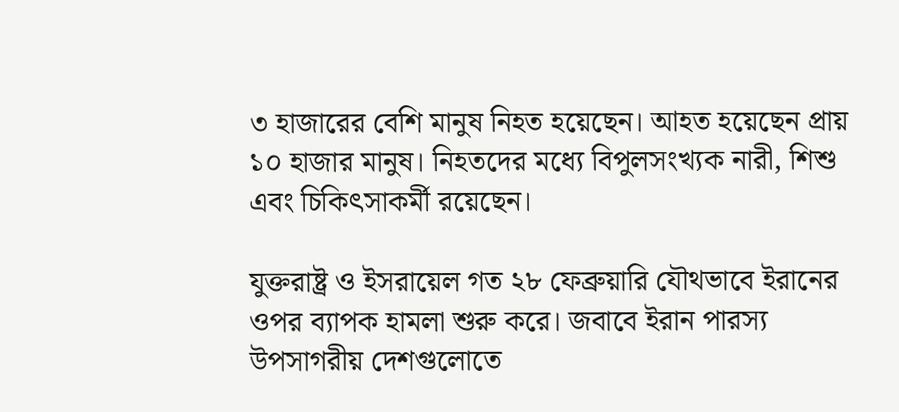৩ হাজারের বেশি মানুষ নিহত হয়েছেন। আহত হয়েছেন প্রায় ১০ হাজার মানুষ। নিহতদের মধ্যে বিপুলসংখ্যক নারী, শিশু এবং চিকিৎসাকর্মী রয়েছেন।

যুক্তরাষ্ট্র ও ইসরায়েল গত ২৮ ফেব্রুয়ারি যৌথভাবে ইরানের ওপর ব্যাপক হামলা শুরু করে। জবাবে ইরান পারস্য উপসাগরীয় দেশগুলোতে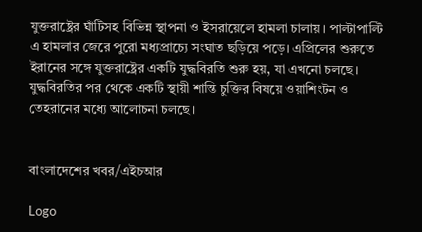যুক্তরাষ্ট্রের ঘাঁটিসহ বিভিন্ন স্থাপনা ও ইসরায়েলে হামলা চালায়। পাল্টাপাল্টি এ হামলার জেরে পুরো মধ্যপ্রাচ্যে সংঘাত ছড়িয়ে পড়ে। এপ্রিলের শুরুতে ইরানের সঙ্গে যুক্তরাষ্ট্রের একটি যুদ্ধবিরতি শুরু হয়, যা এখনো চলছে। যুদ্ধবিরতির পর থেকে একটি স্থায়ী শান্তি চুক্তির বিষয়ে ওয়াশিংটন ও তেহরানের মধ্যে আলোচনা চলছে।


বাংলাদেশের খবর/এইচআর

Logo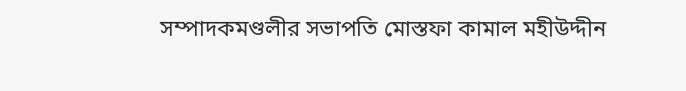সম্পাদকমণ্ডলীর সভাপতি মোস্তফা কামাল মহীউদ্দীন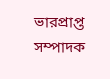ভারপ্রাপ্ত সম্পাদক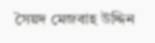সৈয়দ মেজবাহ উদ্দিন